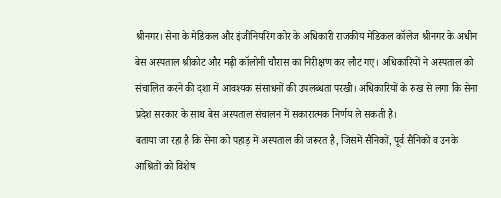श्रीनगर। सेना के मेडिकल और इंजीनियरिंग कोर के अधिकारी राजकीय मेडिकल कॉलेज श्रीनगर के अधीन बेस अस्पताल श्रीकोट और मढ़ी कॉलोनी चौरास का निरीक्षण कर लौट गए। अधिकारियों ने अस्पताल को संचालित करने की दशा में आवश्यक संसाधनों की उपलब्धता परखी। अधिकारियों के रुख से लगा कि सेना प्रदेश सरकार के साथ बेस अस्पताल संचालन में सकारात्मक निर्णय ले सकती है।
बताया जा रहा है कि सेना को पहाड़ में अस्पताल की जरूरत है, जिसमें सैनिकों, पूर्व सैनिकों व उनके आश्रितों को विशेष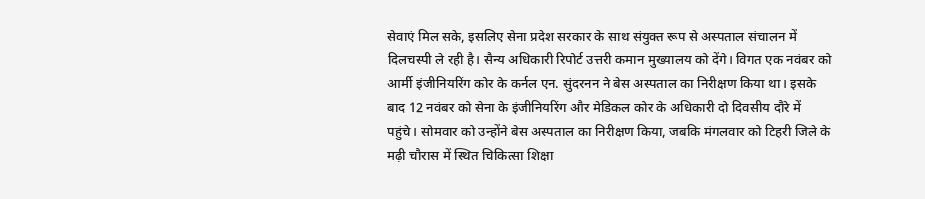सेवाएं मिल सके, इसलिए सेना प्रदेश सरकार के साथ संयुक्त रूप से अस्पताल संचालन में दिलचस्पी ले रही है। सैन्य अधिकारी रिपोर्ट उत्तरी कमान मुख्यालय को देंगे। विगत एक नवंबर को आर्मी इंजीनियरिंग कोर के कर्नल एन. सुंदरनन ने बेस अस्पताल का निरीक्षण किया था। इसके बाद 12 नवंबर को सेना के इंजीनियरिंग और मेडिकल कोर के अधिकारी दो दिवसीय दौरे में पहुंचे। सोमवार को उन्होंने बेस अस्पताल का निरीक्षण किया, जबकि मंगलवार को टिहरी जिले के मढ़ी चौरास में स्थित चिकित्सा शिक्षा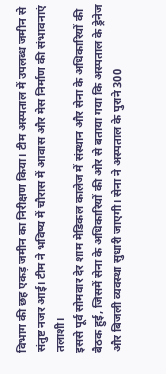विभाग की छह एकड़ जमीन का निरीक्षण किया। टीम अस्पताल में उपलब्ध जमीन से संतुष्ट नजर आई। टीम ने भविष्य में चौरास में आवास और मेस निर्माण की संभावनाएं तलाशी।
इससे पूर्व सोमवार देर शाम मेडिकल कालेज में संस्थान और सेना के अधिकारियों की बैठक हुई, जिसमें सेना के अधिकारियों की ओर से बताया गया कि अस्पताल के ड्रेनेज और बिजली व्यवस्था सुधारी जाएगी। सेना ने अस्पताल के पुराने 300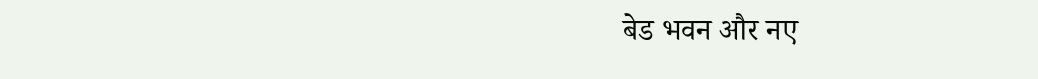बेड भवन और नए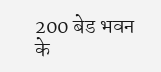200 बेड भवन के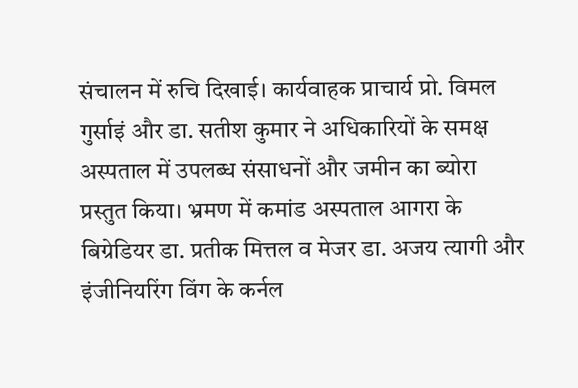संचालन में रुचि दिखाई। कार्यवाहक प्राचार्य प्रो. विमल गुर्साइं और डा. सतीश कुमार ने अधिकारियों के समक्ष अस्पताल में उपलब्ध संसाधनों और जमीन का ब्योरा प्रस्तुत किया। भ्रमण में कमांड अस्पताल आगरा के बिग्रेडियर डा. प्रतीक मित्तल व मेजर डा. अजय त्यागी और इंजीनियरिंग विंग के कर्नल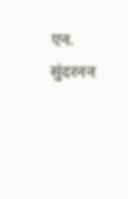एन. सुंदरनन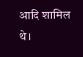आदि शामिल थे।